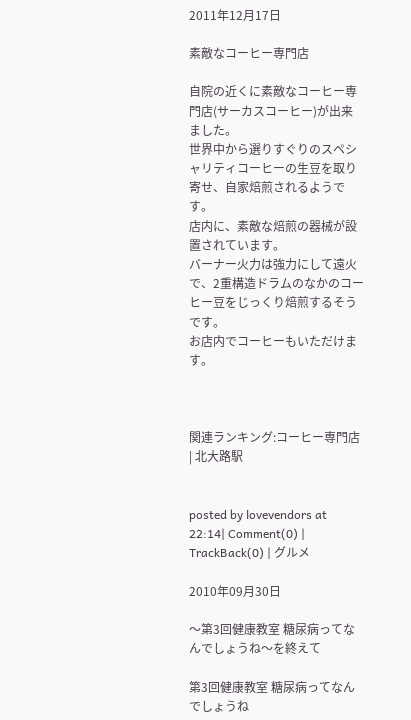2011年12月17日

素敵なコーヒー専門店

自院の近くに素敵なコーヒー専門店(サーカスコーヒー)が出来ました。
世界中から選りすぐりのスペシャリティコーヒーの生豆を取り寄せ、自家焙煎されるようです。
店内に、素敵な焙煎の器械が設置されています。
バーナー火力は強力にして遠火で、2重構造ドラムのなかのコーヒー豆をじっくり焙煎するそうです。
お店内でコーヒーもいただけます。



関連ランキング:コーヒー専門店 | 北大路駅


posted by lovevendors at 22:14| Comment(0) | TrackBack(0) | グルメ

2010年09月30日

〜第3回健康教室 糖尿病ってなんでしょうね〜を終えて

第3回健康教室 糖尿病ってなんでしょうね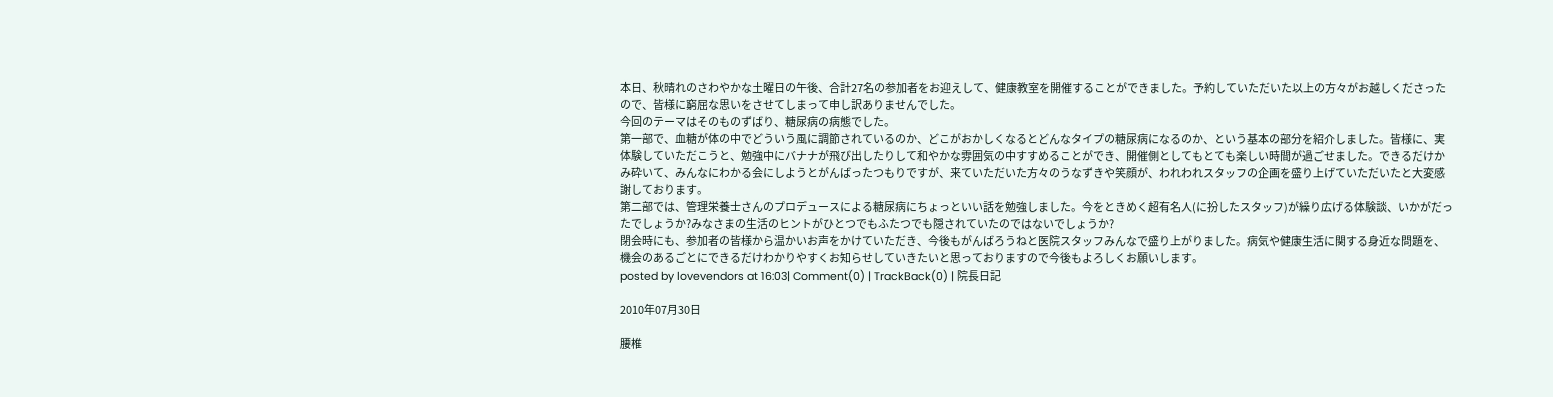本日、秋晴れのさわやかな土曜日の午後、合計27名の参加者をお迎えして、健康教室を開催することができました。予約していただいた以上の方々がお越しくださったので、皆様に窮屈な思いをさせてしまって申し訳ありませんでした。
今回のテーマはそのものずばり、糖尿病の病態でした。
第一部で、血糖が体の中でどういう風に調節されているのか、どこがおかしくなるとどんなタイプの糖尿病になるのか、という基本の部分を紹介しました。皆様に、実体験していただこうと、勉強中にバナナが飛び出したりして和やかな雰囲気の中すすめることができ、開催側としてもとても楽しい時間が過ごせました。できるだけかみ砕いて、みんなにわかる会にしようとがんばったつもりですが、来ていただいた方々のうなずきや笑顔が、われわれスタッフの企画を盛り上げていただいたと大変感謝しております。
第二部では、管理栄養士さんのプロデュースによる糖尿病にちょっといい話を勉強しました。今をときめく超有名人(に扮したスタッフ)が繰り広げる体験談、いかがだったでしょうか?みなさまの生活のヒントがひとつでもふたつでも隠されていたのではないでしょうか?
閉会時にも、参加者の皆様から温かいお声をかけていただき、今後もがんばろうねと医院スタッフみんなで盛り上がりました。病気や健康生活に関する身近な問題を、機会のあるごとにできるだけわかりやすくお知らせしていきたいと思っておりますので今後もよろしくお願いします。
posted by lovevendors at 16:03| Comment(0) | TrackBack(0) | 院長日記

2010年07月30日

腰椎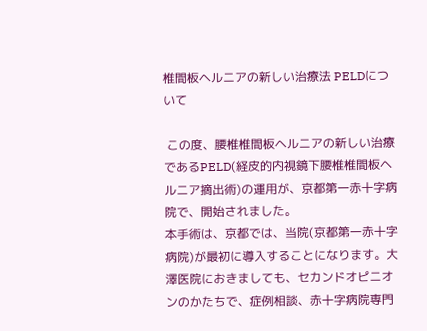椎間板ヘルニアの新しい治療法 PELDについて

 この度、腰椎椎間板ヘルニアの新しい治療であるPELD(経皮的内視鏡下腰椎椎間板ヘルニア摘出術)の運用が、京都第一赤十字病院で、開始されました。
本手術は、京都では、当院(京都第一赤十字病院)が最初に導入することになります。大澤医院におきましても、セカンドオピニオンのかたちで、症例相談、赤十字病院専門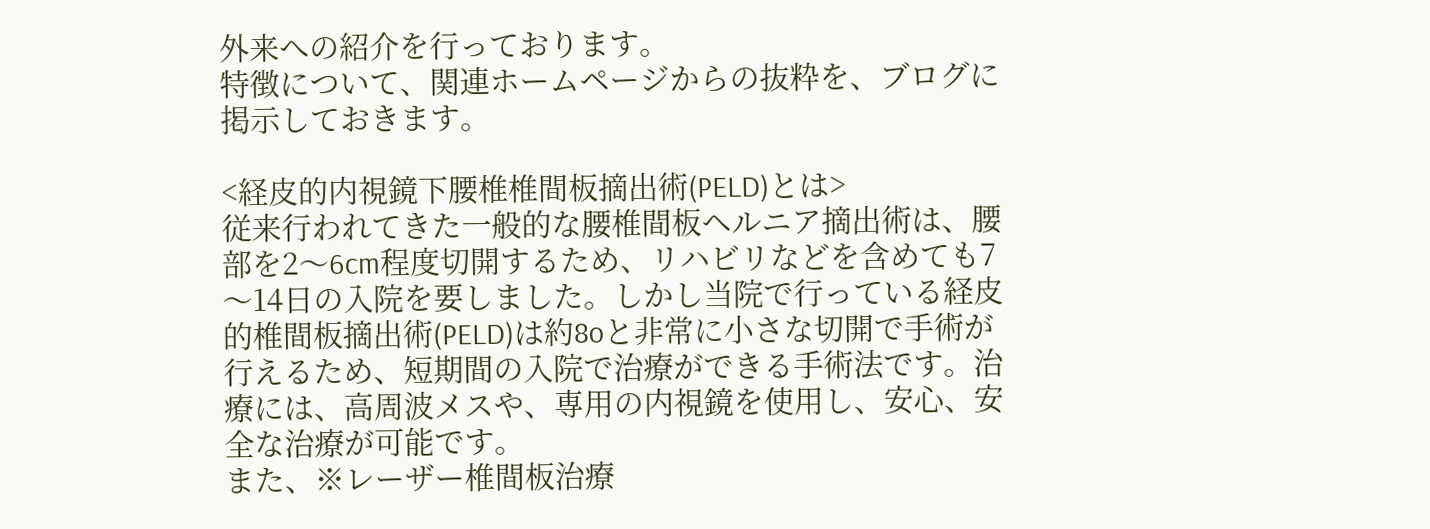外来への紹介を行っております。
特徴について、関連ホームページからの抜粋を、ブログに掲示しておきます。

<経皮的内視鏡下腰椎椎間板摘出術(PELD)とは>
従来行われてきた一般的な腰椎間板ヘルニア摘出術は、腰部を2〜6cm程度切開するため、リハビリなどを含めても7〜14日の入院を要しました。しかし当院で行っている経皮的椎間板摘出術(PELD)は約8oと非常に小さな切開で手術が行えるため、短期間の入院で治療ができる手術法です。治療には、高周波メスや、専用の内視鏡を使用し、安心、安全な治療が可能です。
また、※レーザー椎間板治療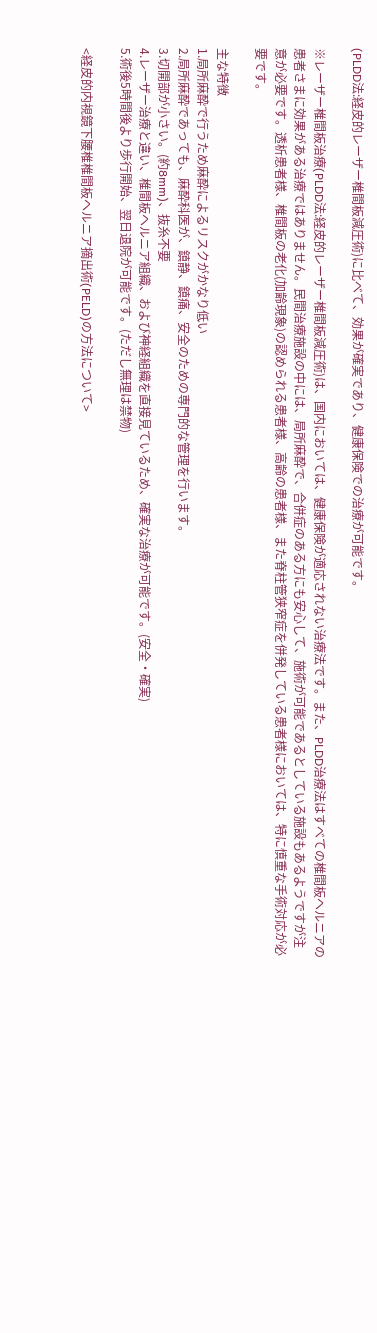(PLDD法:経皮的レーザー椎間板減圧術)に比べて、効果が確実であり、健康保険での治療が可能です。

※レーザー椎間板治療(PLDD法:経皮的レーザー椎間板減圧術)は、国内においては、健康保険が適応されない治療法です。また、PLDD治療法はすべての椎間板ヘルニアの患者さまに効果がある治療ではありません。民間治療施設の中には、局所麻酔で、合併症のある方にも安心して、施術が可能であるとしている施設もあるようですが注意が必要です。透析患者様、椎間板の老化(加齢現象)の認められる患者様、高齢の患者様、また脊柱管狭窄症を併発している患者様においては、特に慎重な手術対応が必要です。

主な特徴
1.局所麻酔で行うため麻酔によるリスクがかなり低い
2.局所麻酔であっても、麻酔科医が、鎮静、鎮痛、安全のための専門的な管理を行います。
3.切開部が小さい。(約8mm)、抜糸不要
4.レーザー治療と違い、椎間板ヘルニア組織、および神経組織を直接見ているため、確実な治療が可能です。(安全・確実)
5.術後5時間後より歩行開始、翌日退院が可能です。(ただし無理は禁物)

<経皮的内視鏡下腰椎椎間板ヘルニア摘出術(PELD)の方法について>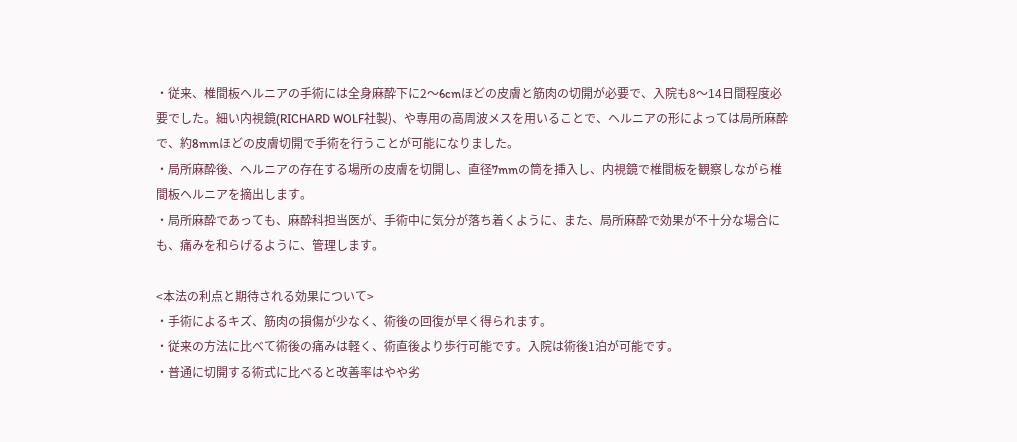・従来、椎間板ヘルニアの手術には全身麻酔下に2〜6cmほどの皮膚と筋肉の切開が必要で、入院も8〜14日間程度必要でした。細い内視鏡(RICHARD WOLF社製)、や専用の高周波メスを用いることで、ヘルニアの形によっては局所麻酔で、約8mmほどの皮膚切開で手術を行うことが可能になりました。
・局所麻酔後、ヘルニアの存在する場所の皮膚を切開し、直径7mmの筒を挿入し、内視鏡で椎間板を観察しながら椎間板ヘルニアを摘出します。
・局所麻酔であっても、麻酔科担当医が、手術中に気分が落ち着くように、また、局所麻酔で効果が不十分な場合にも、痛みを和らげるように、管理します。

<本法の利点と期待される効果について>
・手術によるキズ、筋肉の損傷が少なく、術後の回復が早く得られます。
・従来の方法に比べて術後の痛みは軽く、術直後より歩行可能です。入院は術後1泊が可能です。
・普通に切開する術式に比べると改善率はやや劣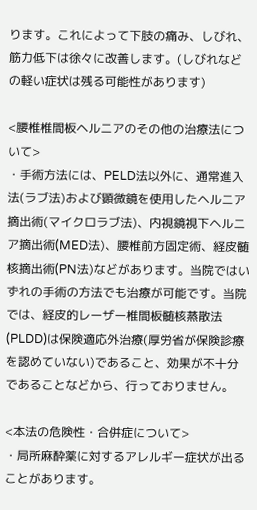ります。これによって下肢の痛み、しびれ、筋力低下は徐々に改善します。(しびれなどの軽い症状は残る可能性があります)

<腰椎椎間板ヘルニアのその他の治療法について>
・手術方法には、PELD法以外に、通常進入法(ラブ法)および顕微鏡を使用したヘルニア摘出術(マイクロラブ法)、内視鏡視下ヘルニア摘出術(MED法)、腰椎前方固定術、経皮髄核摘出術(PN法)などがあります。当院ではいずれの手術の方法でも治療が可能です。当院では、経皮的レーザー椎間板髄核蒸散法(PLDD)は保険適応外治療(厚労省が保険診療を認めていない)であること、効果が不十分であることなどから、行っておりません。

<本法の危険性・合併症について>
・局所麻酔薬に対するアレルギー症状が出ることがあります。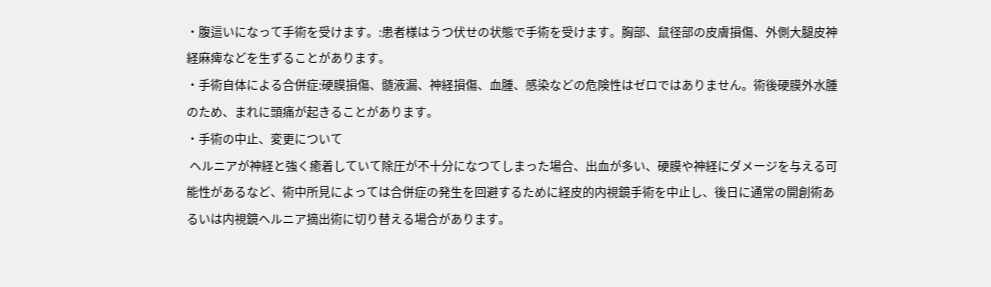・腹這いになって手術を受けます。:患者様はうつ伏せの状態で手術を受けます。胸部、鼠径部の皮膚損傷、外側大腿皮神経麻痺などを生ずることがあります。
・手術自体による合併症:硬膜損傷、髄液漏、神経損傷、血腫、感染などの危険性はゼロではありません。術後硬膜外水腫のため、まれに頭痛が起きることがあります。
・手術の中止、変更について
 ヘルニアが神経と強く癒着していて除圧が不十分になつてしまった場合、出血が多い、硬膜や神経にダメージを与える可能性があるなど、術中所見によっては合併症の発生を回避するために経皮的内視鏡手術を中止し、後日に通常の開創術あるいは内視鏡ヘルニア摘出術に切り替える場合があります。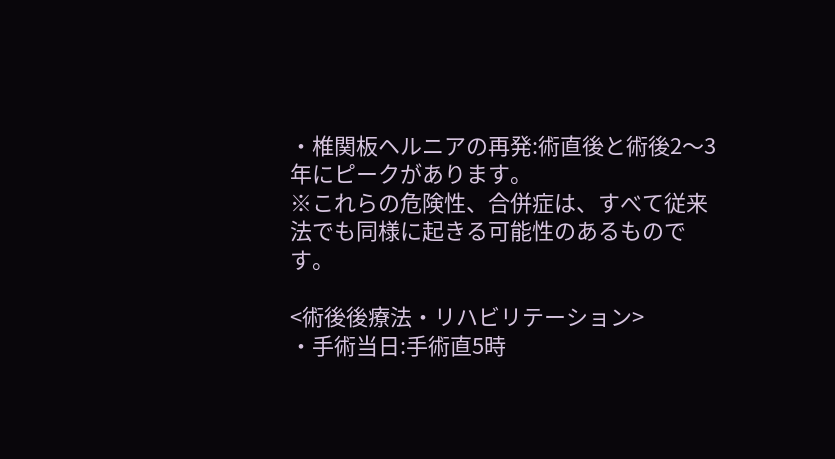・椎関板ヘルニアの再発:術直後と術後2〜3年にピークがあります。
※これらの危険性、合併症は、すべて従来法でも同様に起きる可能性のあるものです。

<術後後療法・リハビリテーション>
・手術当日:手術直5時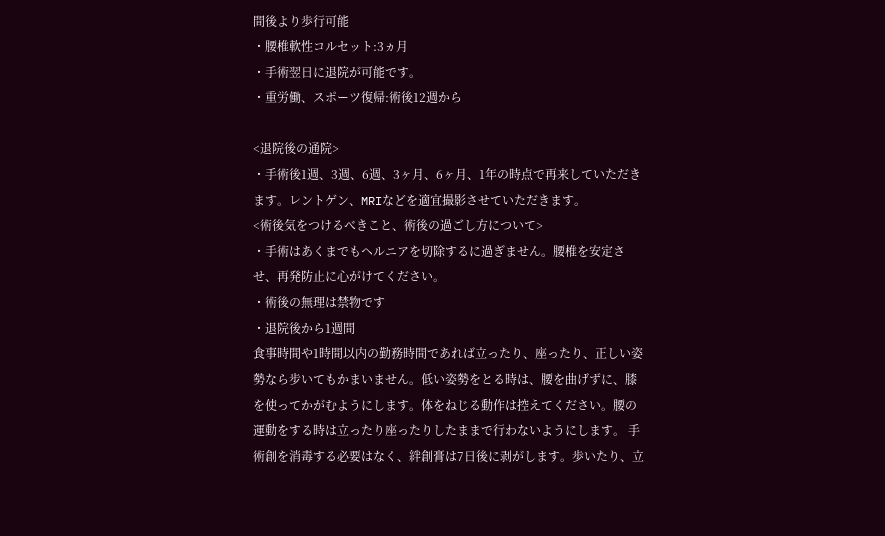間後より歩行可能
・腰椎軟性コルセット:3ヵ月
・手術翌日に退院が可能です。
・重労働、スポーツ復帰:術後12週から

<退院後の通院>
・手術後1週、3週、6週、3ヶ月、6ヶ月、1年の時点で再来していただきます。レントゲン、MRIなどを適宜撮影させていただきます。
<術後気をつけるべきこと、術後の過ごし方について>
・手術はあくまでもヘルニアを切除するに過ぎません。腰椎を安定させ、再発防止に心がけてください。
・術後の無理は禁物です
・退院後から1週間
食事時間や1時間以内の勤務時間であれば立ったり、座ったり、正しい姿勢なら步いてもかまいません。低い姿勢をとる時は、腰を曲げずに、膝を使ってかがむようにします。体をねじる動作は控えてください。腰の運動をする時は立ったり座ったりしたままで行わないようにします。 手術創を消毒する必要はなく、絆創膏は7日後に剥がします。歩いたり、立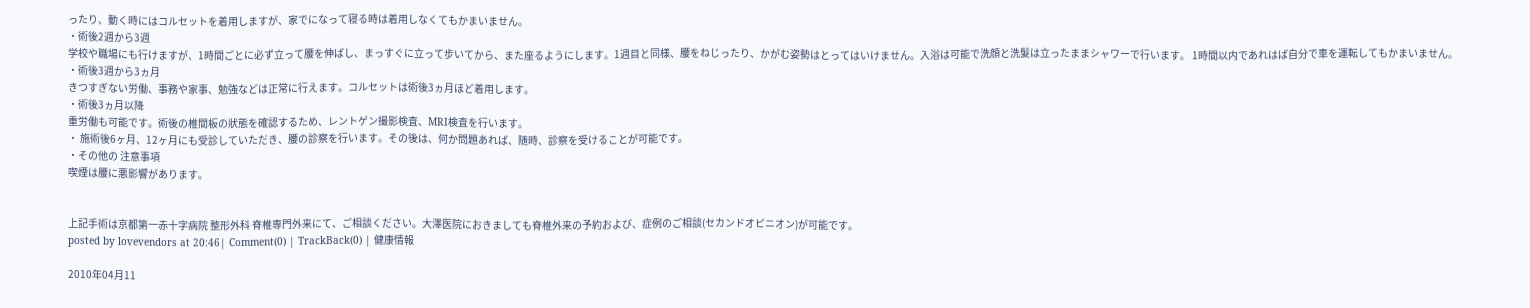ったり、動く時にはコルセットを着用しますが、家でになって寝る時は着用しなくてもかまいません。
・術後2週から3週
学校や職場にも行けますが、1時間ごとに必ず立って腰を伸ばし、まっすぐに立って步いてから、また座るようにします。1週目と同樣、腰をねじったり、かがむ姿勢はとってはいけません。入浴は可能で洗顔と洗髮は立ったままシャワーで行います。 1時間以内であれはば自分で車を運転してもかまいません。
・術後3週から3ヵ月
きつすぎない労働、事務や家事、勉強などは正常に行えます。コルセットは術後3ヵ月ほど着用します。
・術後3ヵ月以降
重労働も可能です。術後の椎間板の狀態を確認するため、レントゲン撮影検査、MRI検査を行います。
・ 施術後6ヶ月、12ヶ月にも受診していただき、腰の診察を行います。その後は、何か問題あれば、随時、診察を受けることが可能です。
・その他の 注意事項
喫煙は腰に悪影響があります。


上記手術は京都第一赤十字病院 整形外科 脊椎専門外来にて、ご相談ください。大澤医院におきましても脊椎外来の予約および、症例のご相談(セカンドオピニオン)が可能です。
posted by lovevendors at 20:46| Comment(0) | TrackBack(0) | 健康情報

2010年04月11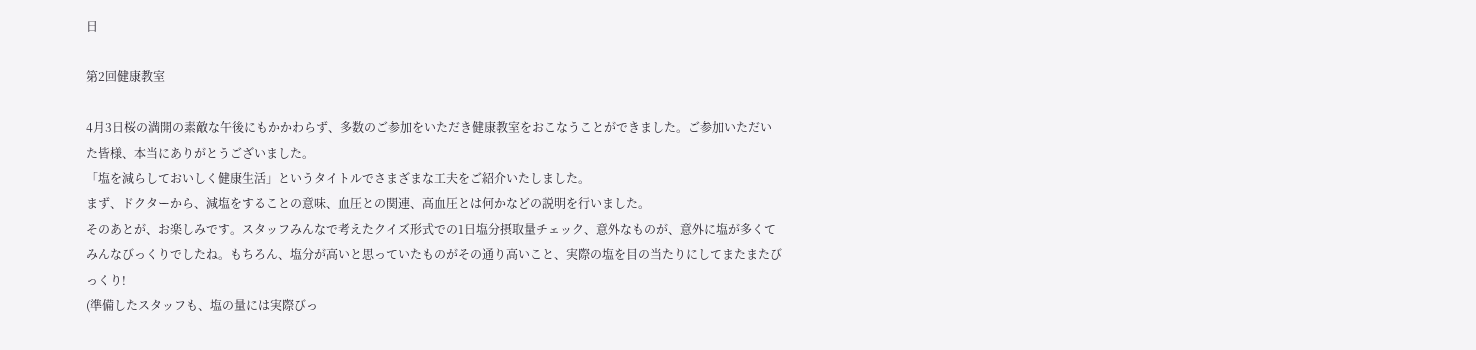日

第2回健康教室

4月3日桜の満開の素敵な午後にもかかわらず、多数のご参加をいただき健康教室をおこなうことができました。ご参加いただいた皆様、本当にありがとうございました。
「塩を減らしておいしく健康生活」というタイトルでさまざまな工夫をご紹介いたしました。
まず、ドクターから、減塩をすることの意味、血圧との関連、高血圧とは何かなどの説明を行いました。
そのあとが、お楽しみです。スタッフみんなで考えたクイズ形式での1日塩分摂取量チェック、意外なものが、意外に塩が多くてみんなびっくりでしたね。もちろん、塩分が高いと思っていたものがその通り高いこと、実際の塩を目の当たりにしてまたまたびっくり!
(準備したスタッフも、塩の量には実際びっ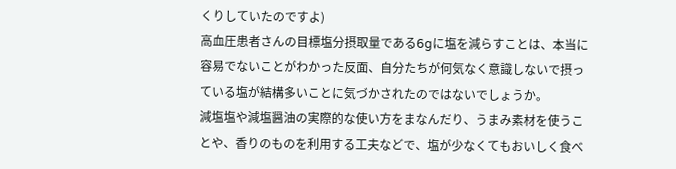くりしていたのですよ)
高血圧患者さんの目標塩分摂取量である6gに塩を減らすことは、本当に容易でないことがわかった反面、自分たちが何気なく意識しないで摂っている塩が結構多いことに気づかされたのではないでしょうか。
減塩塩や減塩醤油の実際的な使い方をまなんだり、うまみ素材を使うことや、香りのものを利用する工夫などで、塩が少なくてもおいしく食べ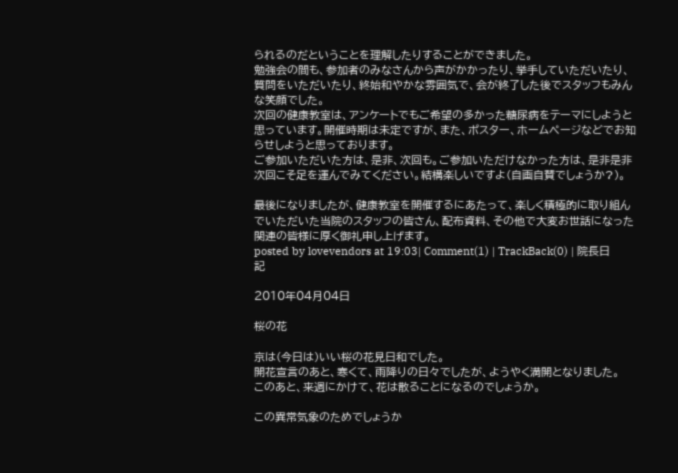られるのだということを理解したりすることができました。
勉強会の間も、参加者のみなさんから声がかかったり、挙手していただいたり、質問をいただいたり、終始和やかな雰囲気で、会が終了した後でスタッフもみんな笑顔でした。
次回の健康教室は、アンケートでもご希望の多かった糖尿病をテーマにしようと思っています。開催時期は未定ですが、また、ポスター、ホームページなどでお知らせしようと思っております。
ご参加いただいた方は、是非、次回も。ご参加いただけなかった方は、是非是非次回こそ足を運んでみてください。結構楽しいですよ(自画自賛でしょうか?)。

最後になりましたが、健康教室を開催するにあたって、楽しく積極的に取り組んでいただいた当院のスタッフの皆さん、配布資料、その他で大変お世話になった関連の皆様に厚く御礼申し上げます。
posted by lovevendors at 19:03| Comment(1) | TrackBack(0) | 院長日記

2010年04月04日

桜の花

京は(今日は)いい桜の花見日和でした。
開花宣言のあと、寒くて、雨降りの日々でしたが、ようやく満開となりました。
このあと、来週にかけて、花は散ることになるのでしょうか。

この異常気象のためでしょうか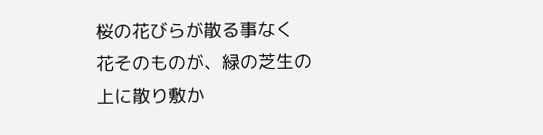桜の花びらが散る事なく
花そのものが、緑の芝生の上に散り敷か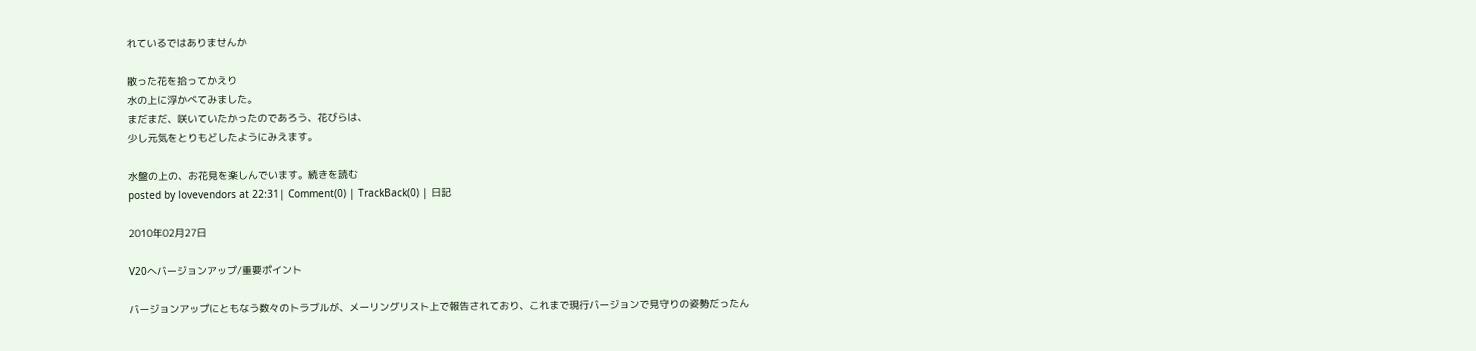れているではありませんか

散った花を拾ってかえり
水の上に浮かべてみました。
まだまだ、咲いていたかったのであろう、花びらは、
少し元気をとりもどしたようにみえます。

水盤の上の、お花見を楽しんでいます。続きを読む
posted by lovevendors at 22:31| Comment(0) | TrackBack(0) | 日記

2010年02月27日

V20へバージョンアップ/重要ポイント

バージョンアップにともなう数々のトラブルが、メーリングリスト上で報告されており、これまで現行バージョンで見守りの姿勢だったん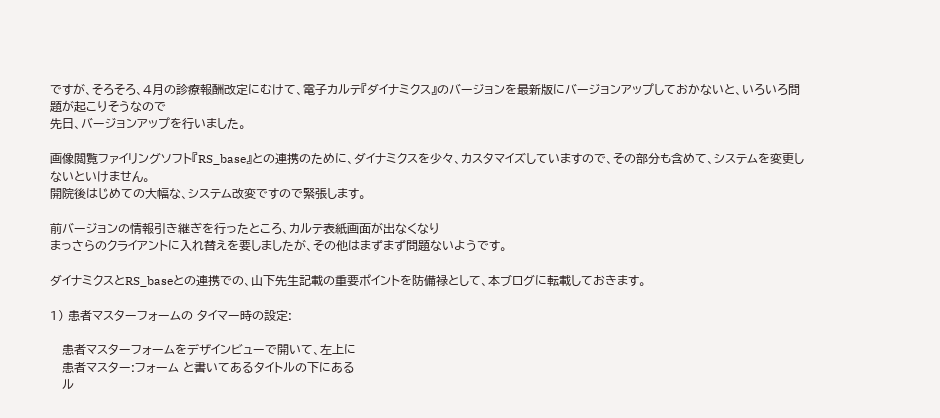ですが、そろそろ、4月の診療報酬改定にむけて、電子カルテ『ダイナミクス』のバージョンを最新版にバージョンアップしておかないと、いろいろ問題が起こりそうなので
先日、バージョンアップを行いました。

画像閲覧ファイリングソフト『RS_base』との連携のために、ダイナミクスを少々、カスタマイズしていますので、その部分も含めて、システムを変更しないといけません。
開院後はじめての大幅な、システム改変ですので緊張します。

前バージョンの情報引き継ぎを行ったところ、カルテ表紙画面が出なくなり
まっさらのクライアントに入れ替えを要しましたが、その他はまずまず問題ないようです。

ダイナミクスとRS_baseとの連携での、山下先生記載の重要ポイントを防備禄として、本ブログに転載しておきます。

1) 患者マスターフォームの タイマー時の設定:

   患者マスターフォームをデザインビューで開いて、左上に
   患者マスター:フォーム と書いてあるタイトルの下にある
   ル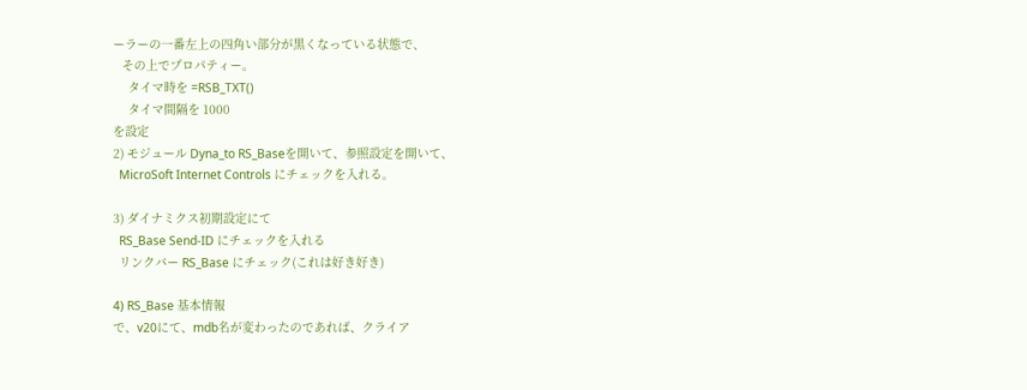ーラーの一番左上の四角い部分が黒くなっている状態で、
   その上でプロパティー。
     タイマ時を =RSB_TXT()
     タイマ間隔を 1000
を設定
2) モジュール Dyna_to RS_Baseを開いて、参照設定を開いて、
  MicroSoft Internet Controls にチェックを入れる。

3) ダイナミクス初期設定にて
  RS_Base Send-ID にチェックを入れる
  リンクバー RS_Base にチェック(これは好き好き)

4) RS_Base 基本情報
で、v20にて、mdb名が変わったのであれば、クライア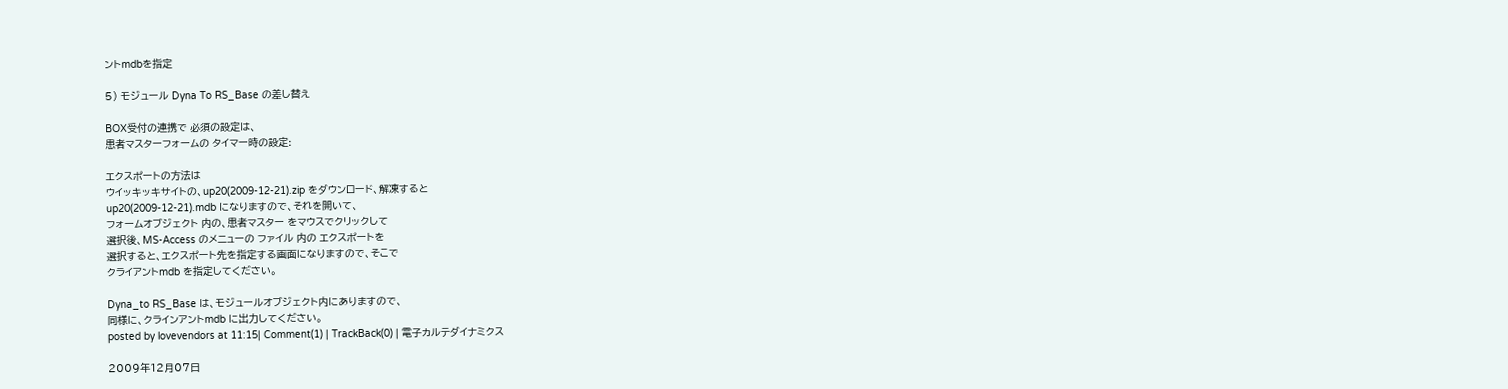ントmdbを指定

5) モジュール Dyna To RS_Base の差し替え

BOX受付の連携で 必須の設定は、
患者マスターフォームの タイマー時の設定:

エクスポートの方法は
ウイッキッキサイトの、up20(2009-12-21).zip をダウンロード、解凍すると
up20(2009-12-21).mdb になりますので、それを開いて、
フォームオブジェクト 内の、患者マスター をマウスでクリックして
選択後、MS-Access のメニューの ファイル 内の エクスポートを
選択すると、エクスポート先を指定する画面になりますので、そこで
クライアントmdb を指定してください。

Dyna_to RS_Base は、モジュールオブジェクト内にありますので、
同様に、クラインアントmdb に出力してください。
posted by lovevendors at 11:15| Comment(1) | TrackBack(0) | 電子カルテダイナミクス

2009年12月07日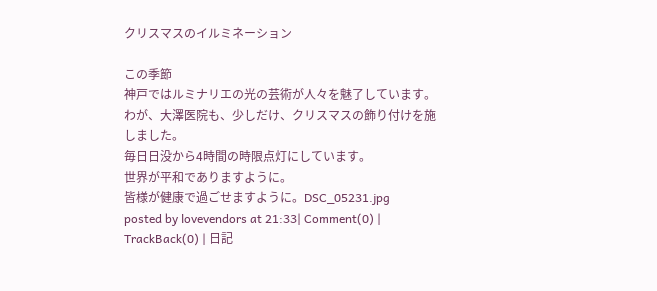クリスマスのイルミネーション

この季節
神戸ではルミナリエの光の芸術が人々を魅了しています。
わが、大澤医院も、少しだけ、クリスマスの飾り付けを施しました。
毎日日没から4時間の時限点灯にしています。
世界が平和でありますように。
皆様が健康で過ごせますように。DSC_05231.jpg
posted by lovevendors at 21:33| Comment(0) | TrackBack(0) | 日記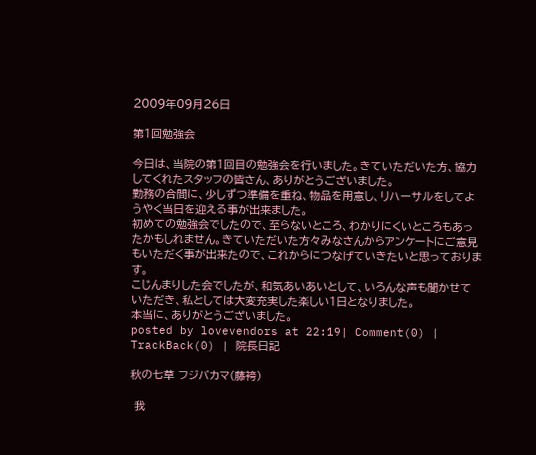2009年09月26日

第1回勉強会

今日は、当院の第1回目の勉強会を行いました。きていただいた方、協力してくれたスタッフの皆さん、ありがとうございました。
勤務の合間に、少しずつ準備を重ね、物品を用意し、リハーサルをしてようやく当日を迎える事が出来ました。
初めての勉強会でしたので、至らないところ、わかりにくいところもあったかもしれません。きていただいた方々みなさんからアンケートにご意見もいただく事が出来たので、これからにつなげていきたいと思っております。
こじんまりした会でしたが、和気あいあいとして、いろんな声も聞かせていただき、私としては大変充実した楽しい1日となりました。
本当に、ありがとうございました。
posted by lovevendors at 22:19| Comment(0) | TrackBack(0) | 院長日記

秋の七草 フジバカマ(藤袴)

 我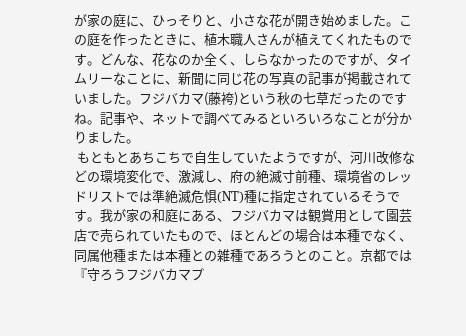が家の庭に、ひっそりと、小さな花が開き始めました。この庭を作ったときに、植木職人さんが植えてくれたものです。どんな、花なのか全く、しらなかったのですが、タイムリーなことに、新聞に同じ花の写真の記事が掲載されていました。フジバカマ(藤袴)という秋の七草だったのですね。記事や、ネットで調べてみるといろいろなことが分かりました。
 もともとあちこちで自生していたようですが、河川改修などの環境変化で、激減し、府の絶滅寸前種、環境省のレッドリストでは準絶滅危惧(NT)種に指定されているそうです。我が家の和庭にある、フジバカマは観賞用として園芸店で売られていたもので、ほとんどの場合は本種でなく、同属他種または本種との雑種であろうとのこと。京都では『守ろうフジバカマプ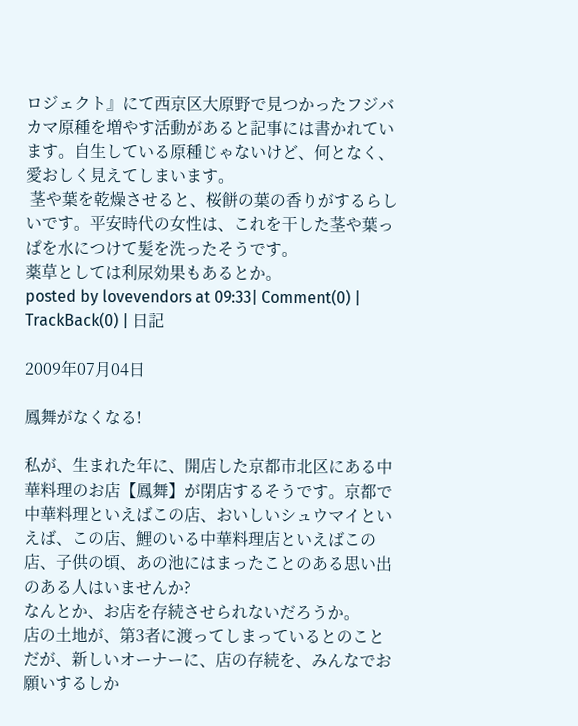ロジェクト』にて西京区大原野で見つかったフジバカマ原種を増やす活動があると記事には書かれています。自生している原種じゃないけど、何となく、愛おしく見えてしまいます。
 茎や葉を乾燥させると、桜餅の葉の香りがするらしいです。平安時代の女性は、これを干した茎や葉っぱを水につけて髪を洗ったそうです。
薬草としては利尿効果もあるとか。
posted by lovevendors at 09:33| Comment(0) | TrackBack(0) | 日記

2009年07月04日

鳳舞がなくなる!

私が、生まれた年に、開店した京都市北区にある中華料理のお店【鳳舞】が閉店するそうです。京都で中華料理といえばこの店、おいしいシュウマイといえば、この店、鯉のいる中華料理店といえばこの店、子供の頃、あの池にはまったことのある思い出のある人はいませんか?
なんとか、お店を存続させられないだろうか。
店の土地が、第3者に渡ってしまっているとのことだが、新しいオーナーに、店の存続を、みんなでお願いするしか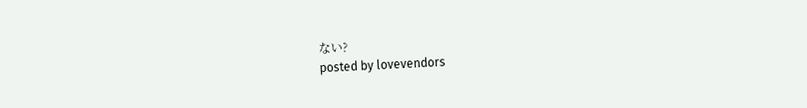ない?
posted by lovevendors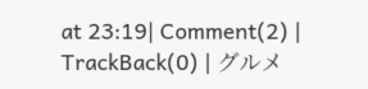at 23:19| Comment(2) | TrackBack(0) | グルメ